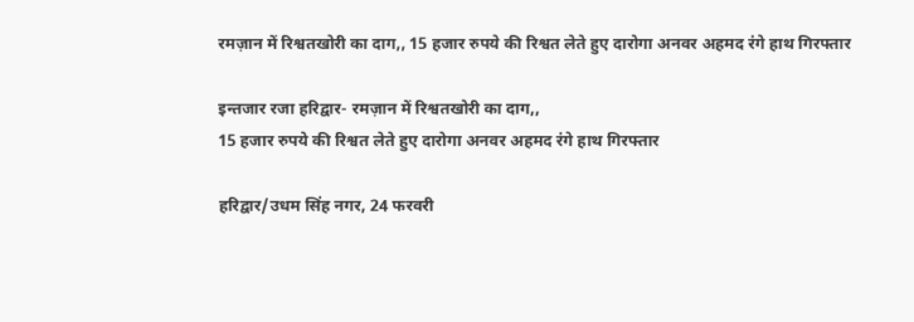रमज़ान में रिश्वतखोरी का दाग,, 15 हजार रुपये की रिश्वत लेते हुए दारोगा अनवर अहमद रंगे हाथ गिरफ्तार

इन्तजार रजा हरिद्वार- रमज़ान में रिश्वतखोरी का दाग,,
15 हजार रुपये की रिश्वत लेते हुए दारोगा अनवर अहमद रंगे हाथ गिरफ्तार

हरिद्वार/उधम सिंह नगर, 24 फरवरी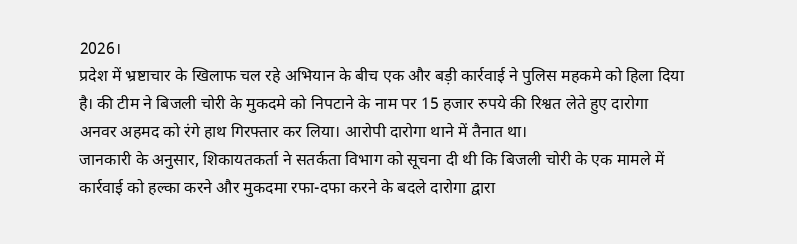2026।
प्रदेश में भ्रष्टाचार के खिलाफ चल रहे अभियान के बीच एक और बड़ी कार्रवाई ने पुलिस महकमे को हिला दिया है। की टीम ने बिजली चोरी के मुकदमे को निपटाने के नाम पर 15 हजार रुपये की रिश्वत लेते हुए दारोगा अनवर अहमद को रंगे हाथ गिरफ्तार कर लिया। आरोपी दारोगा थाने में तैनात था।
जानकारी के अनुसार, शिकायतकर्ता ने सतर्कता विभाग को सूचना दी थी कि बिजली चोरी के एक मामले में कार्रवाई को हल्का करने और मुकदमा रफा-दफा करने के बदले दारोगा द्वारा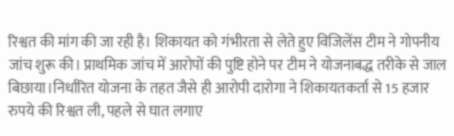रिश्वत की मांग की जा रही है। शिकायत को गंभीरता से लेते हुए विजिलेंस टीम ने गोपनीय जांच शुरू की। प्राथमिक जांच में आरोपों की पुष्टि होने पर टीम ने योजनाबद्ध तरीके से जाल बिछाया।निर्धारित योजना के तहत जैसे ही आरोपी दारोगा ने शिकायतकर्ता से 15 हजार रुपये की रिश्वत ली, पहले से घात लगाए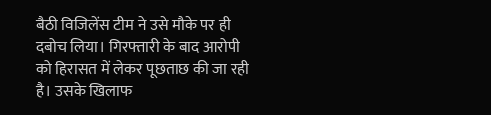बैठी विजिलेंस टीम ने उसे मौके पर ही दबोच लिया। गिरफ्तारी के बाद आरोपी को हिरासत में लेकर पूछताछ की जा रही है। उसके खिलाफ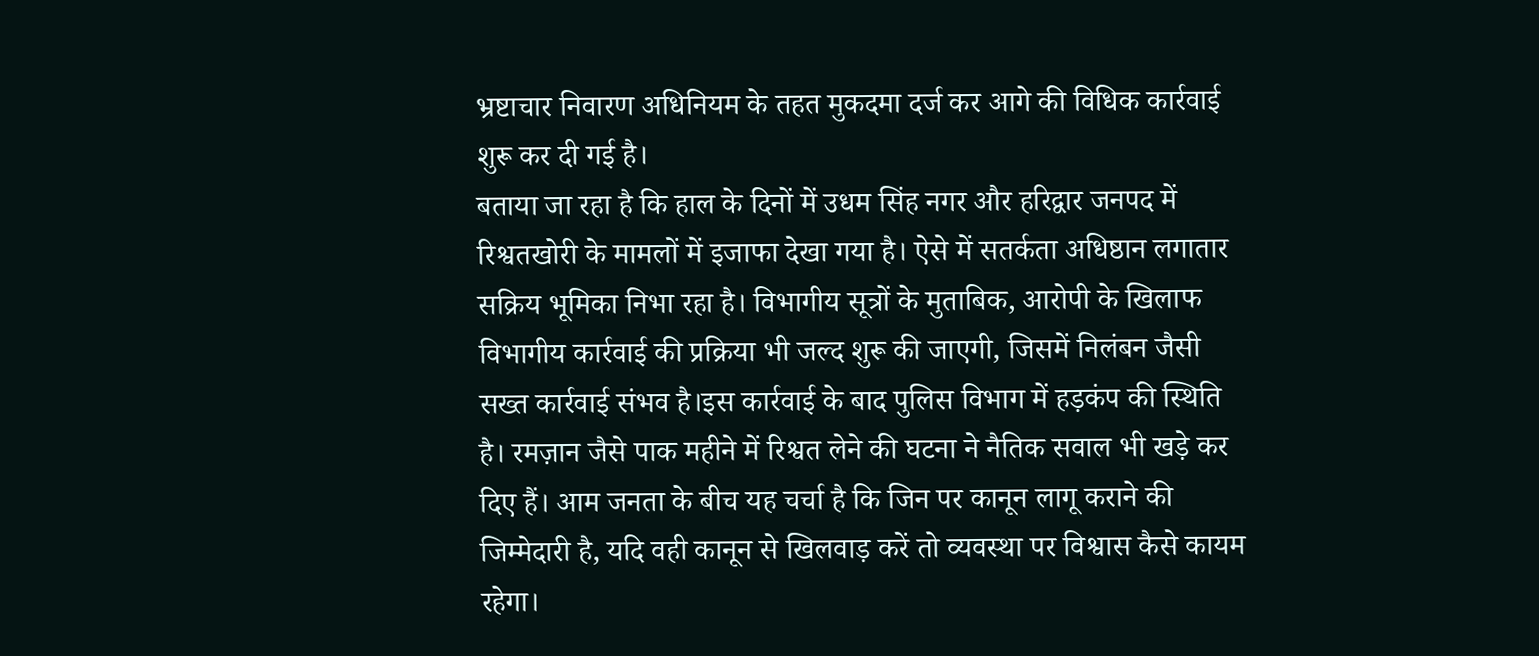भ्रष्टाचार निवारण अधिनियम के तहत मुकदमा दर्ज कर आगे की विधिक कार्रवाई शुरू कर दी गई है।
बताया जा रहा है कि हाल के दिनों में उधम सिंह नगर और हरिद्वार जनपद में रिश्वतखोरी के मामलों में इजाफा देखा गया है। ऐसे में सतर्कता अधिष्ठान लगातार सक्रिय भूमिका निभा रहा है। विभागीय सूत्रों के मुताबिक, आरोपी के खिलाफ विभागीय कार्रवाई की प्रक्रिया भी जल्द शुरू की जाएगी, जिसमें निलंबन जैसी सख्त कार्रवाई संभव है।इस कार्रवाई के बाद पुलिस विभाग में हड़कंप की स्थिति है। रमज़ान जैसे पाक महीने में रिश्वत लेने की घटना ने नैतिक सवाल भी खड़े कर दिए हैं। आम जनता के बीच यह चर्चा है कि जिन पर कानून लागू कराने की जिम्मेदारी है, यदि वही कानून से खिलवाड़ करें तो व्यवस्था पर विश्वास कैसे कायम रहेगा।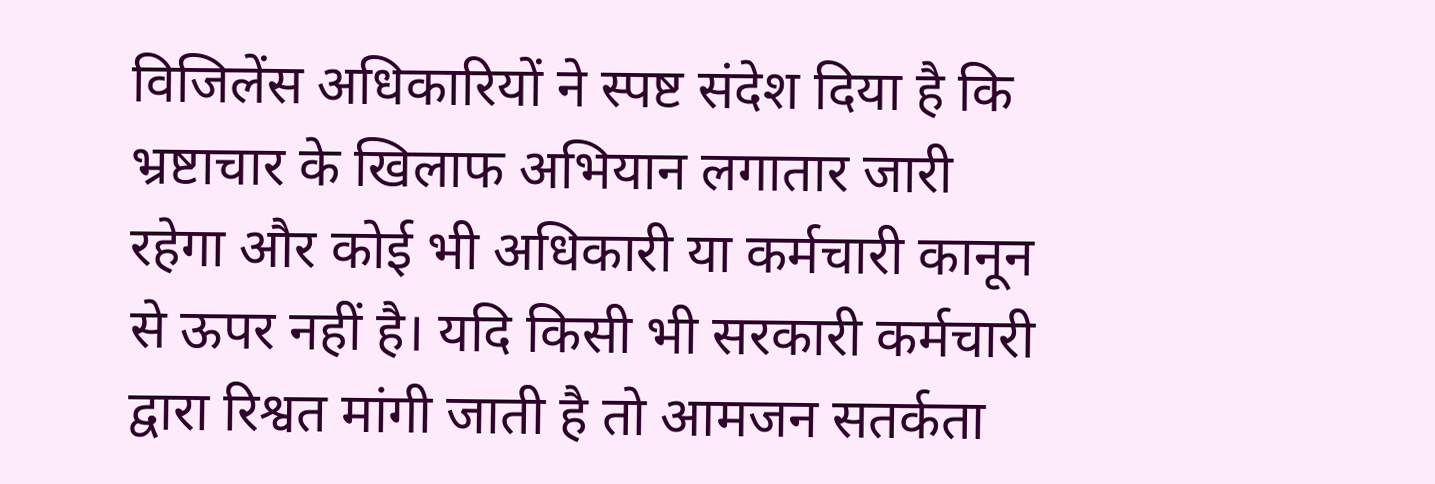विजिलेंस अधिकारियों ने स्पष्ट संदेश दिया है कि भ्रष्टाचार के खिलाफ अभियान लगातार जारी रहेगा और कोई भी अधिकारी या कर्मचारी कानून से ऊपर नहीं है। यदि किसी भी सरकारी कर्मचारी द्वारा रिश्वत मांगी जाती है तो आमजन सतर्कता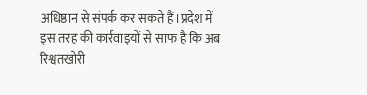अधिष्ठान से संपर्क कर सकते हैं।प्रदेश में इस तरह की कार्रवाइयों से साफ है कि अब रिश्वतखोरी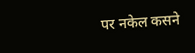पर नकेल कसने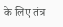के लिए तंत्र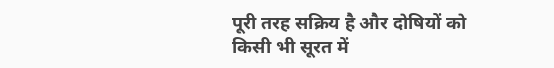पूरी तरह सक्रिय है और दोषियों को किसी भी सूरत में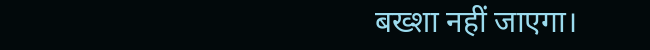बख्शा नहीं जाएगा।